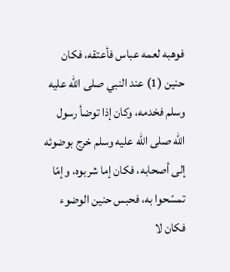فوهبه لعمه عباس فأعتقه، فكان حنين (1) عند النبي صلى الله عليه وسلم فخدمه، وكان إذا توضأ رسول الله صلى الله عليه وسلم خرج بوضوئه إلى أصحابه، فكان إما شربوه، وإمّا تمسّحوا به، فحبس حنين الوضوء فكان لا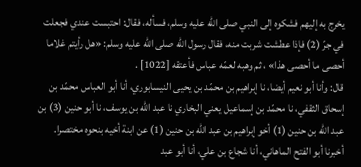يخرج به إليهم فشكوه إلى النبي صلى الله عليه وسلم، فسأله، فقال: احتبست عندي فجعلت في جرّ (2) فإذا عطشت شربت منه، فقال رسول الله صلى الله عليه وسلم: «هل رأيتم غلاما أحصى ما أحصى هذا» ، ثم وهبه لعمّه عباس فأعتقه [1022] .
قال: وأنا أبو نعيم أيضا، نا إبراهيم بن محمّد بن يحيى النيسابوري، أنا أبو العباس محمّد بن إسحاق الثقفي، نا محمّد بن إسماعيل يعني البخاري نا عبد الله بن يوسف، نا أبو حنين (3) بن عبد الله بن حنين (1) أخو إبراهيم بن عبد الله بن حنين (1) عن ابنة أخيه بنحوه مختصرا.
أخبرنا أبو الفتح الماهاني، أنا شجاع بن علي، أنا أبو عبد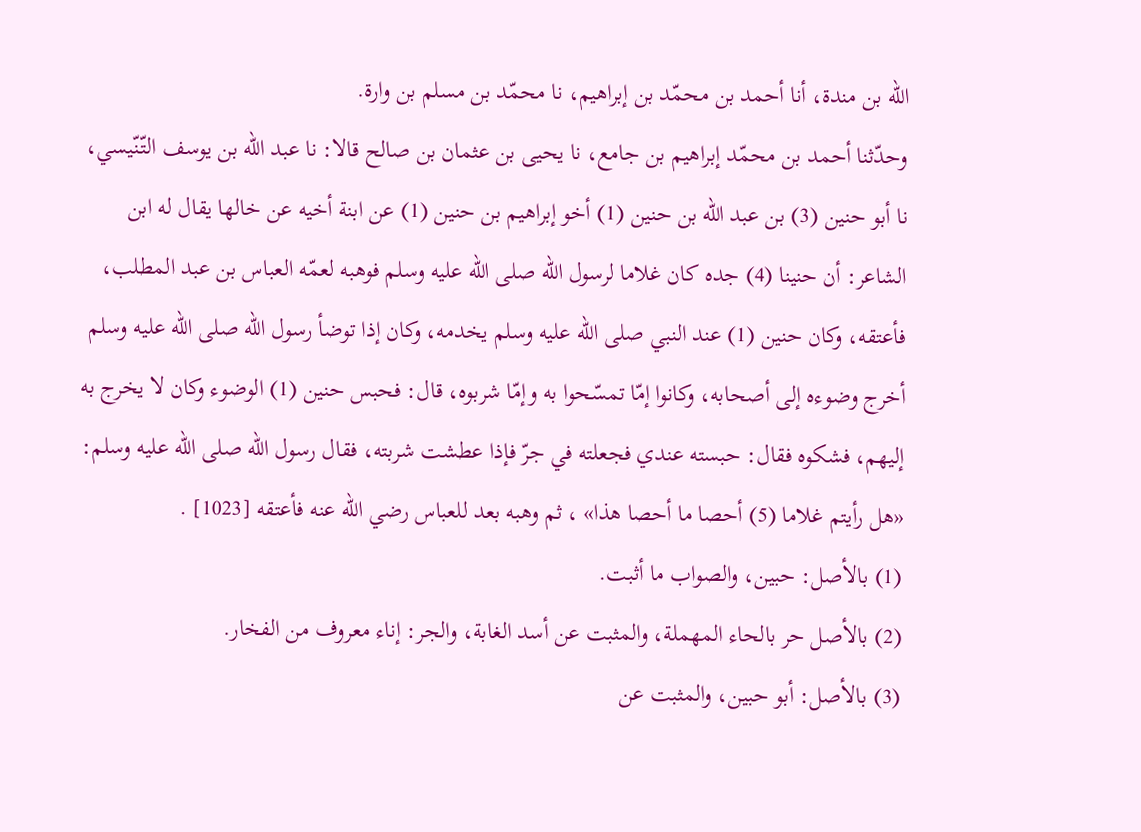الله بن مندة، أنا أحمد بن محمّد بن إبراهيم، نا محمّد بن مسلم بن وارة.
وحدّثنا أحمد بن محمّد إبراهيم بن جامع، نا يحيى بن عثمان بن صالح قالا: نا عبد الله بن يوسف التّنّيسي، نا أبو حنين (3) بن عبد الله بن حنين (1) أخو إبراهيم بن حنين (1) عن ابنة أخيه عن خالها يقال له ابن الشاعر: أن حنينا (4) جده كان غلاما لرسول الله صلى الله عليه وسلم فوهبه لعمّه العباس بن عبد المطلب، فأعتقه، وكان حنين (1) عند النبي صلى الله عليه وسلم يخدمه، وكان إذا توضأ رسول الله صلى الله عليه وسلم أخرج وضوءه إلى أصحابه، وكانوا إمّا تمسّحوا به وإمّا شربوه، قال: فحبس حنين (1) الوضوء وكان لا يخرج به إليهم، فشكوه فقال: حبسته عندي فجعلته في جرّ فإذا عطشت شربته، فقال رسول الله صلى الله عليه وسلم: «هل رأيتم غلاما (5) أحصا ما أحصا هذا» ، ثم وهبه بعد للعباس رضي الله عنه فأعتقه [1023] .
(1) بالأصل: حبين، والصواب ما أثبت.
(2) بالأصل حر بالحاء المهملة، والمثبت عن أسد الغابة، والجر: إناء معروف من الفخار.
(3) بالأصل: أبو حبين، والمثبت عن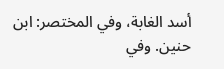أسد الغابة، وفي المختصر: ابن حنين. وفي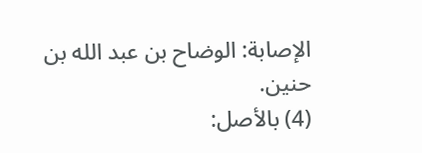الإصابة: الوضاح بن عبد الله بن حنين.
(4) بالأصل: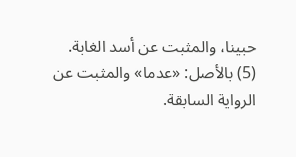حبينا، والمثبت عن أسد الغابة.
(5) بالأصل: «عدما» والمثبت عن الرواية السابقة.